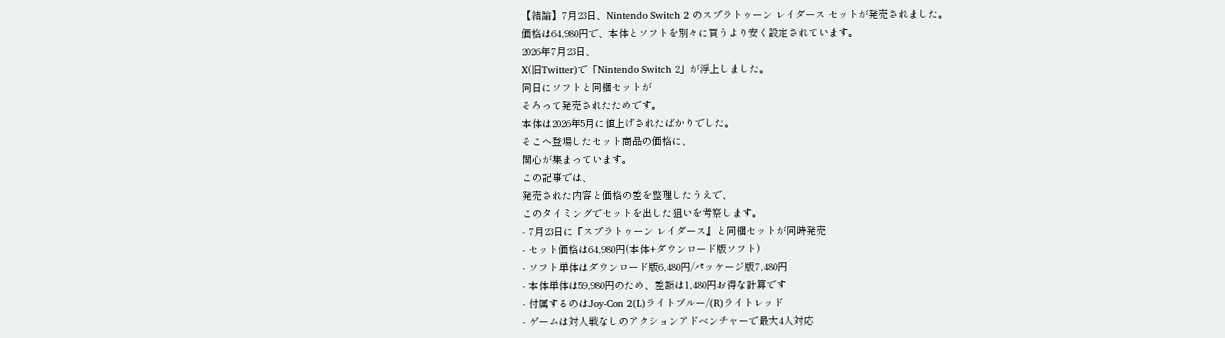【結論】7月23日、Nintendo Switch 2 のスプラトゥーン レイダース セットが発売されました。
価格は64,980円で、本体とソフトを別々に買うより安く設定されています。
2026年7月23日、
X(旧Twitter)で「Nintendo Switch 2」が浮上しました。
同日にソフトと同梱セットが
そろって発売されたためです。
本体は2026年5月に値上げされたばかりでした。
そこへ登場したセット商品の価格に、
関心が集まっています。
この記事では、
発売された内容と価格の差を整理したうえで、
このタイミングでセットを出した狙いを考察します。
- 7月23日に『スプラトゥーン レイダース』と同梱セットが同時発売
- セット価格は64,980円(本体+ダウンロード版ソフト)
- ソフト単体はダウンロード版6,480円/パッケージ版7,480円
- 本体単体は59,980円のため、差額は1,480円お得な計算です
- 付属するのはJoy-Con 2(L)ライトブルー/(R)ライトレッド
- ゲームは対人戦なしのアクションアドベンチャーで最大4人対応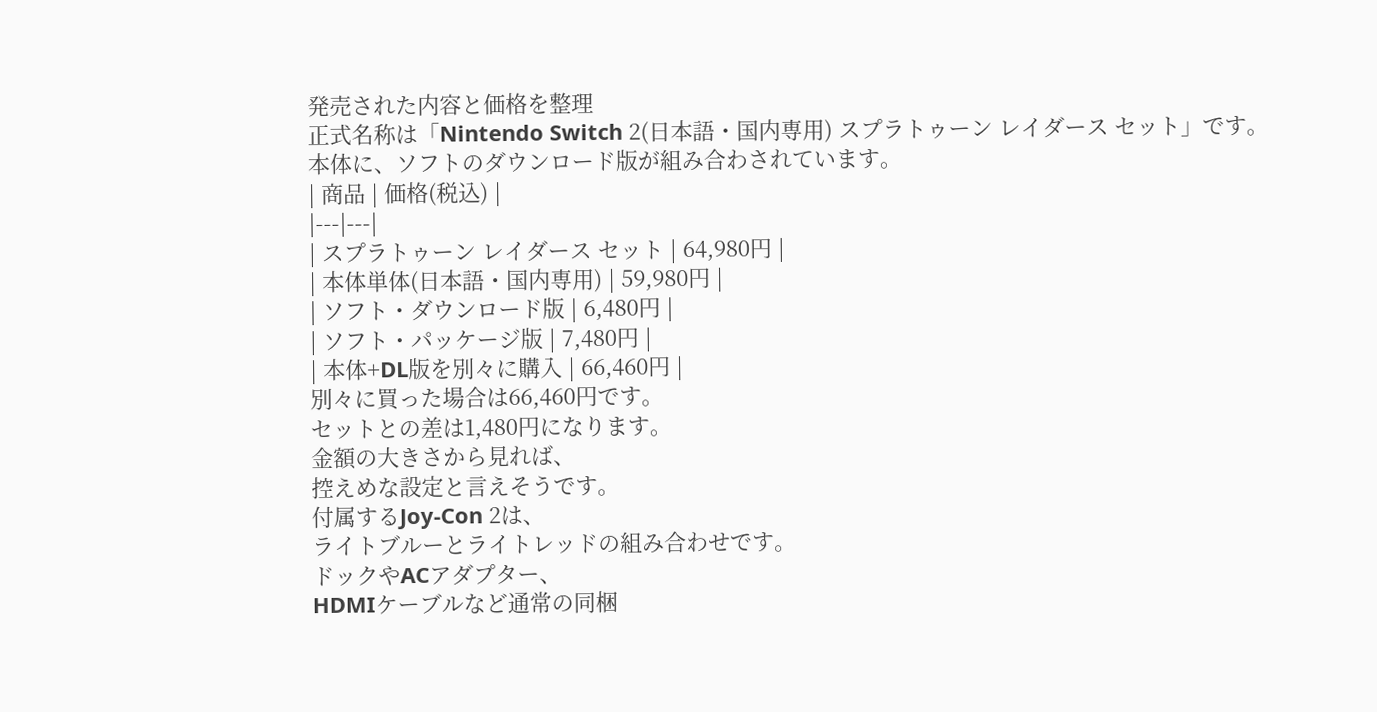発売された内容と価格を整理
正式名称は「Nintendo Switch 2(日本語・国内専用) スプラトゥーン レイダース セット」です。
本体に、ソフトのダウンロード版が組み合わされています。
| 商品 | 価格(税込) |
|---|---|
| スプラトゥーン レイダース セット | 64,980円 |
| 本体単体(日本語・国内専用) | 59,980円 |
| ソフト・ダウンロード版 | 6,480円 |
| ソフト・パッケージ版 | 7,480円 |
| 本体+DL版を別々に購入 | 66,460円 |
別々に買った場合は66,460円です。
セットとの差は1,480円になります。
金額の大きさから見れば、
控えめな設定と言えそうです。
付属するJoy-Con 2は、
ライトブルーとライトレッドの組み合わせです。
ドックやACアダプター、
HDMIケーブルなど通常の同梱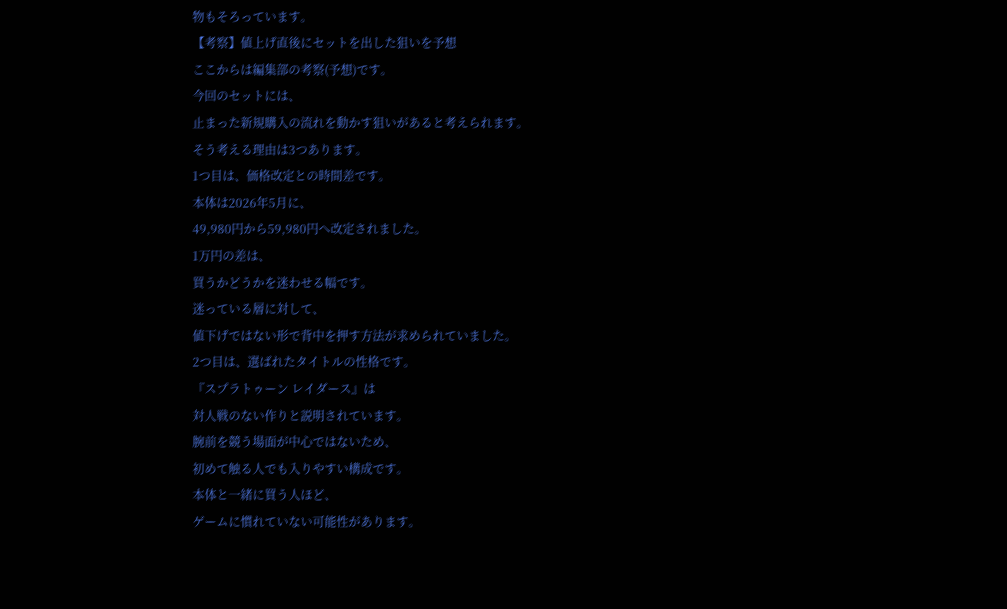物もそろっています。
【考察】値上げ直後にセットを出した狙いを予想
ここからは編集部の考察(予想)です。
今回のセットには、
止まった新規購入の流れを動かす狙いがあると考えられます。
そう考える理由は3つあります。
1つ目は、価格改定との時間差です。
本体は2026年5月に、
49,980円から59,980円へ改定されました。
1万円の差は、
買うかどうかを迷わせる幅です。
迷っている層に対して、
値下げではない形で背中を押す方法が求められていました。
2つ目は、選ばれたタイトルの性格です。
『スプラトゥーン レイダース』は
対人戦のない作りと説明されています。
腕前を競う場面が中心ではないため、
初めて触る人でも入りやすい構成です。
本体と一緒に買う人ほど、
ゲームに慣れていない可能性があります。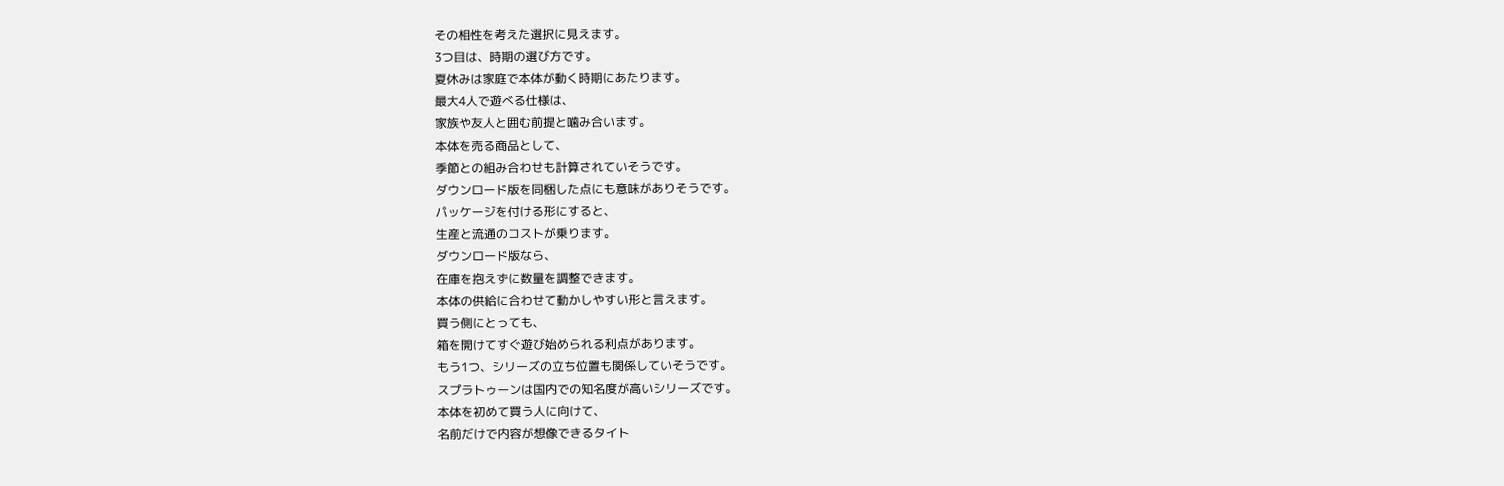その相性を考えた選択に見えます。
3つ目は、時期の選び方です。
夏休みは家庭で本体が動く時期にあたります。
最大4人で遊べる仕様は、
家族や友人と囲む前提と噛み合います。
本体を売る商品として、
季節との組み合わせも計算されていそうです。
ダウンロード版を同梱した点にも意味がありそうです。
パッケージを付ける形にすると、
生産と流通のコストが乗ります。
ダウンロード版なら、
在庫を抱えずに数量を調整できます。
本体の供給に合わせて動かしやすい形と言えます。
買う側にとっても、
箱を開けてすぐ遊び始められる利点があります。
もう1つ、シリーズの立ち位置も関係していそうです。
スプラトゥーンは国内での知名度が高いシリーズです。
本体を初めて買う人に向けて、
名前だけで内容が想像できるタイト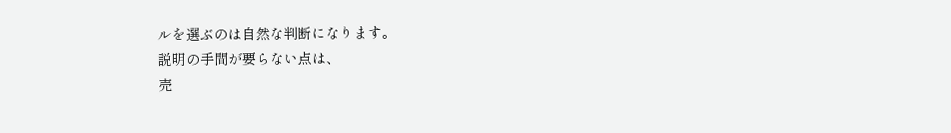ルを選ぶのは自然な判断になります。
説明の手間が要らない点は、
売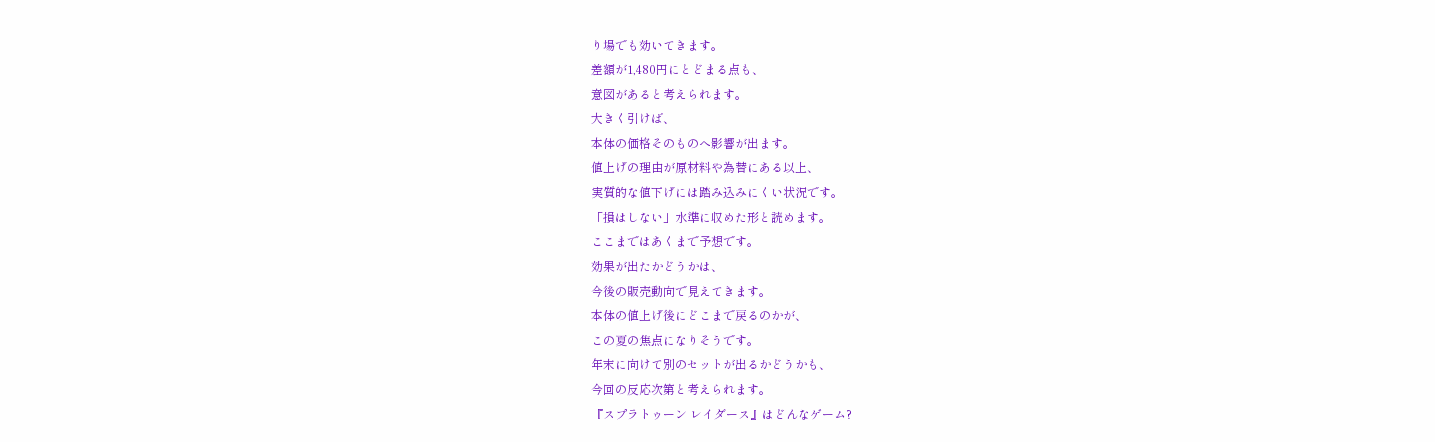り場でも効いてきます。
差額が1,480円にとどまる点も、
意図があると考えられます。
大きく引けば、
本体の価格そのものへ影響が出ます。
値上げの理由が原材料や為替にある以上、
実質的な値下げには踏み込みにくい状況です。
「損はしない」水準に収めた形と読めます。
ここまではあくまで予想です。
効果が出たかどうかは、
今後の販売動向で見えてきます。
本体の値上げ後にどこまで戻るのかが、
この夏の焦点になりそうです。
年末に向けて別のセットが出るかどうかも、
今回の反応次第と考えられます。
『スプラトゥーン レイダース』はどんなゲーム?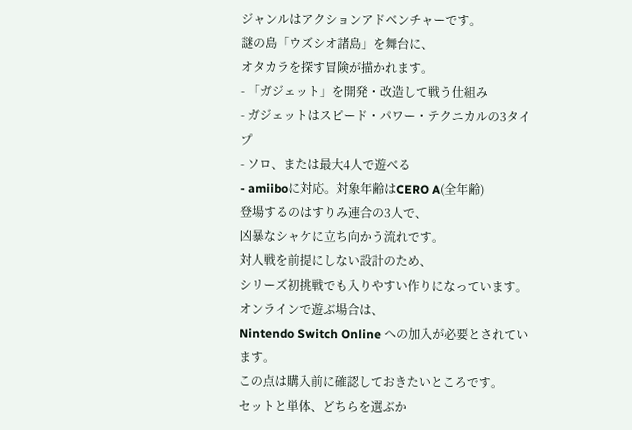ジャンルはアクションアドベンチャーです。
謎の島「ウズシオ諸島」を舞台に、
オタカラを探す冒険が描かれます。
- 「ガジェット」を開発・改造して戦う仕組み
- ガジェットはスピード・パワー・テクニカルの3タイプ
- ソロ、または最大4人で遊べる
- amiiboに対応。対象年齢はCERO A(全年齢)
登場するのはすりみ連合の3人で、
凶暴なシャケに立ち向かう流れです。
対人戦を前提にしない設計のため、
シリーズ初挑戦でも入りやすい作りになっています。
オンラインで遊ぶ場合は、
Nintendo Switch Online への加入が必要とされています。
この点は購入前に確認しておきたいところです。
セットと単体、どちらを選ぶか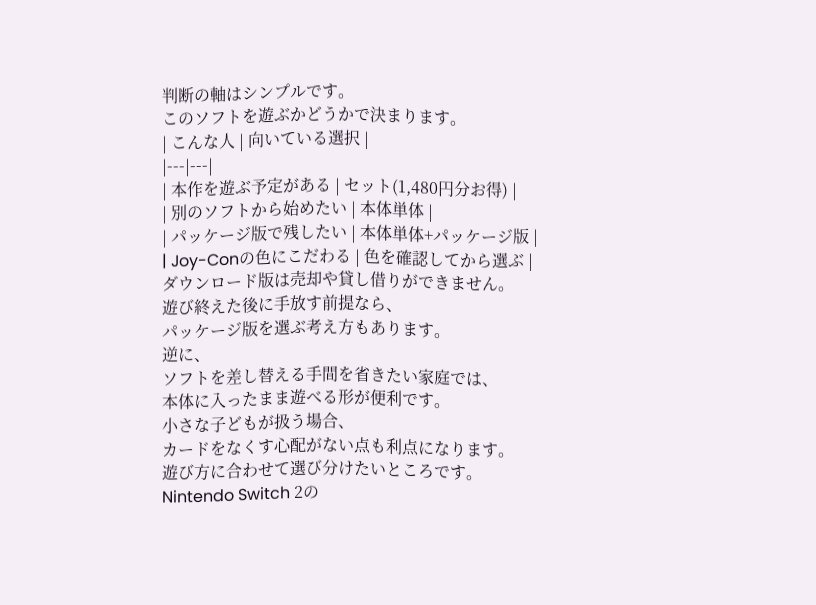判断の軸はシンプルです。
このソフトを遊ぶかどうかで決まります。
| こんな人 | 向いている選択 |
|---|---|
| 本作を遊ぶ予定がある | セット(1,480円分お得) |
| 別のソフトから始めたい | 本体単体 |
| パッケージ版で残したい | 本体単体+パッケージ版 |
| Joy-Conの色にこだわる | 色を確認してから選ぶ |
ダウンロード版は売却や貸し借りができません。
遊び終えた後に手放す前提なら、
パッケージ版を選ぶ考え方もあります。
逆に、
ソフトを差し替える手間を省きたい家庭では、
本体に入ったまま遊べる形が便利です。
小さな子どもが扱う場合、
カードをなくす心配がない点も利点になります。
遊び方に合わせて選び分けたいところです。
Nintendo Switch 2の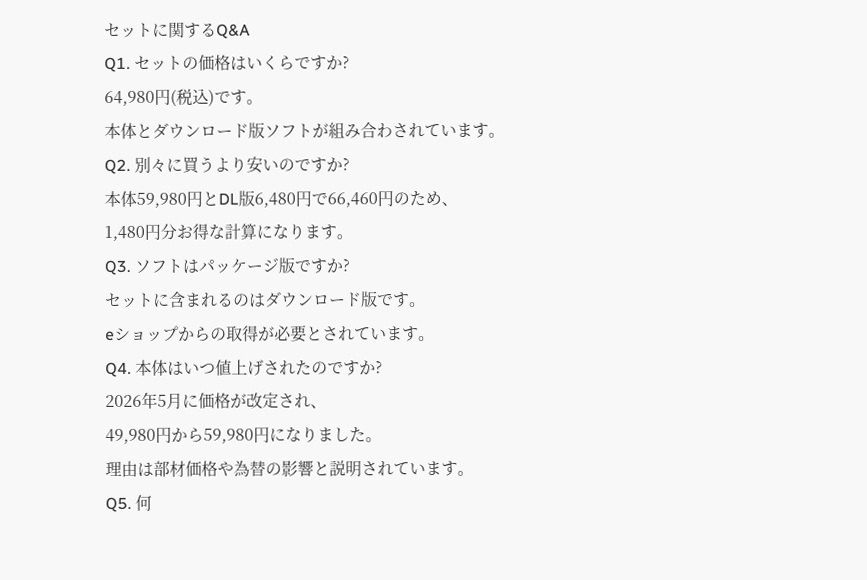セットに関するQ&A
Q1. セットの価格はいくらですか?
64,980円(税込)です。
本体とダウンロード版ソフトが組み合わされています。
Q2. 別々に買うより安いのですか?
本体59,980円とDL版6,480円で66,460円のため、
1,480円分お得な計算になります。
Q3. ソフトはパッケージ版ですか?
セットに含まれるのはダウンロード版です。
eショップからの取得が必要とされています。
Q4. 本体はいつ値上げされたのですか?
2026年5月に価格が改定され、
49,980円から59,980円になりました。
理由は部材価格や為替の影響と説明されています。
Q5. 何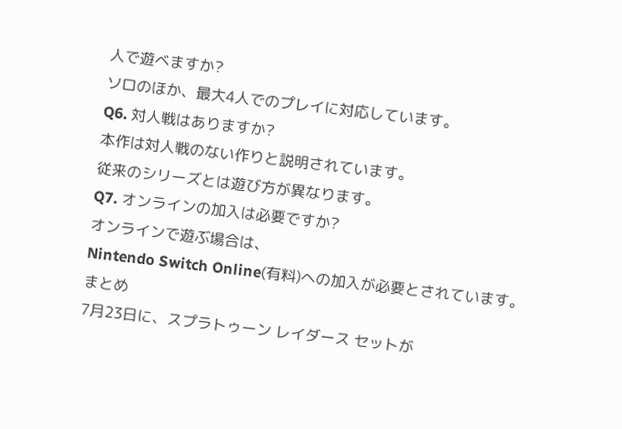人で遊べますか?
ソロのほか、最大4人でのプレイに対応しています。
Q6. 対人戦はありますか?
本作は対人戦のない作りと説明されています。
従来のシリーズとは遊び方が異なります。
Q7. オンラインの加入は必要ですか?
オンラインで遊ぶ場合は、
Nintendo Switch Online(有料)への加入が必要とされています。
まとめ
7月23日に、スプラトゥーン レイダース セットが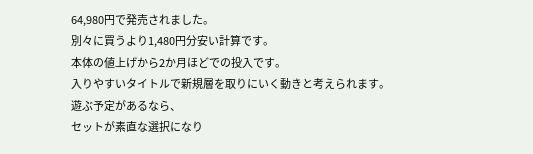64,980円で発売されました。
別々に買うより1,480円分安い計算です。
本体の値上げから2か月ほどでの投入です。
入りやすいタイトルで新規層を取りにいく動きと考えられます。
遊ぶ予定があるなら、
セットが素直な選択になり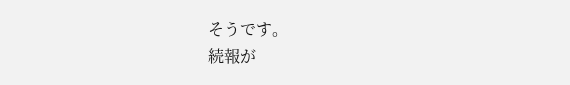そうです。
続報が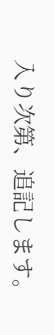入り次第、追記します。